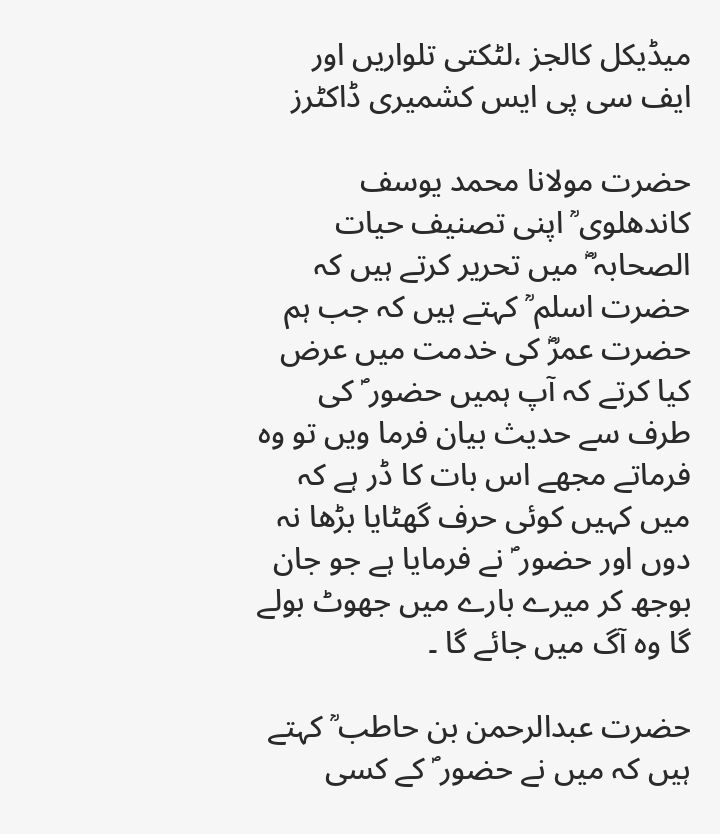میڈیکل کالجز ،لٹکتی تلواریں اور ایف سی پی ایس کشمیری ڈاکٹرز

حضرت مولانا محمد یوسف کاندھلوی ؒ اپنی تصنیف حیات الصحابہ ؓ میں تحریر کرتے ہیں کہ حضرت اسلم ؒ کہتے ہیں کہ جب ہم حضرت عمرؓ کی خدمت میں عرض کیا کرتے کہ آپ ہمیں حضور ؐ کی طرف سے حدیث بیان فرما ویں تو وہ فرماتے مجھے اس بات کا ڈر ہے کہ میں کہیں کوئی حرف گھٹایا بڑھا نہ دوں اور حضور ؐ نے فرمایا ہے جو جان بوجھ کر میرے بارے میں جھوٹ بولے گا وہ آگ میں جائے گا ۔

حضرت عبدالرحمن بن حاطب ؒ کہتے ہیں کہ میں نے حضور ؐ کے کسی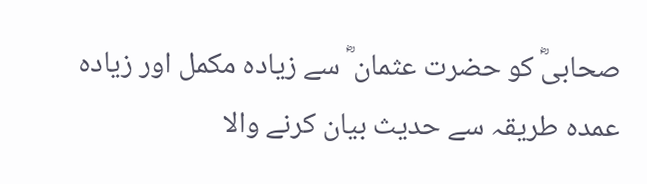صحابیؓ کو حضرت عثمان ؓ سے زیادہ مکمل اور زیادہ عمدہ طریقہ سے حدیث بیان کرنے والا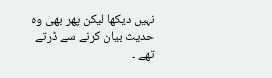نہیں دیکھا لیکن پھر بھی وہ حدیث بیان کرنے سے ڈرتے تھے ۔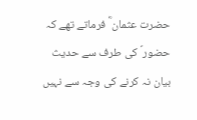حضرت عثمان ؓ فرماتے تھے کہ حضور ؐ کی طرف سے حدیث بیان نہ کرنے کی وجہ سے نہیں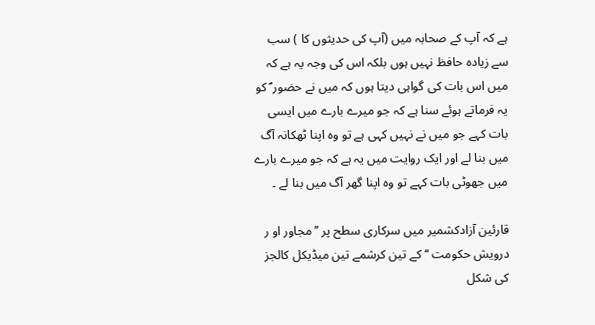ہے کہ آپ کے صحابہ میں (آپ کی حدیثوں کا ) سب سے زیادہ حافظ نہیں ہوں بلکہ اس کی وجہ یہ ہے کہ میں اس بات کی گواہی دیتا ہوں کہ میں نے حضور ؐ کو یہ فرماتے ہوئے سنا ہے کہ جو میرے بارے میں ایسی بات کہے جو میں نے نہیں کہی ہے تو وہ اپنا ٹھکانہ آگ میں بنا لے اور ایک روایت میں یہ ہے کہ جو میرے بارے میں جھوٹی بات کہے تو وہ اپنا گھر آگ میں بنا لے ۔

قارئین آزادکشمیر میں سرکاری سطح پر ’’ مجاور او ر درویش حکومت ‘‘ کے تین کرشمے تین میڈیکل کالجز کی شکل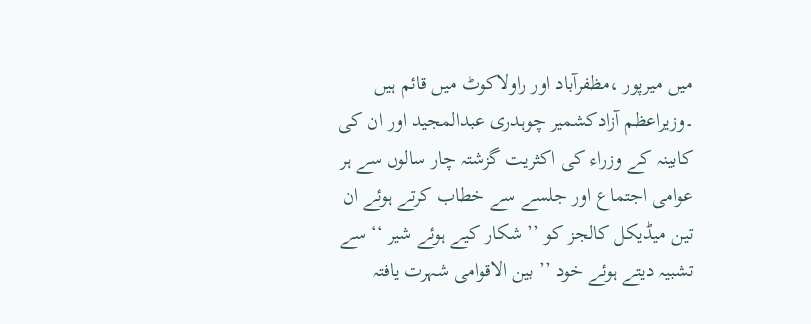میں میرپور ،مظفرآباد اور راولاکوٹ میں قائم ہیں ۔وزیراعظم آزادکشمیر چوہدری عبدالمجید اور ان کی کابینہ کے وزراء کی اکثریت گزشتہ چار سالوں سے ہر عوامی اجتماع اور جلسے سے خطاب کرتے ہوئے ان تین میڈیکل کالجز کو ’’ شکار کیے ہوئے شیر ‘‘ سے تشبیہ دیتے ہوئے خود ’’ بین الاقوامی شہرت یافتہ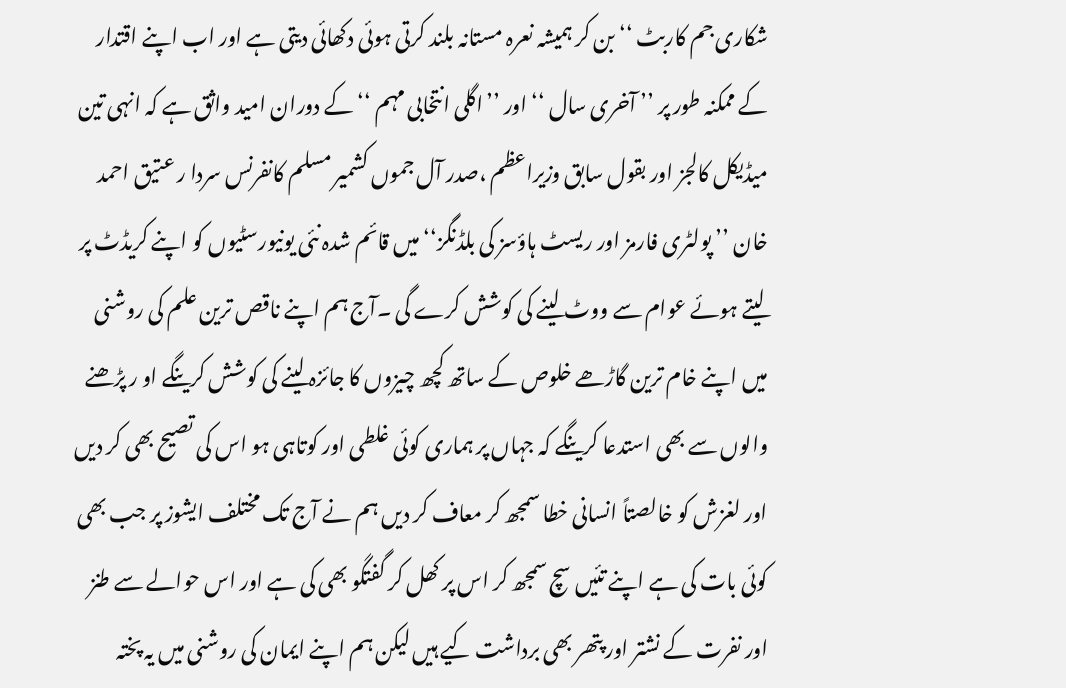شکاری جم کاربٹ ‘‘ بن کر ہمیشہ نعرہ مستانہ بلند کرتی ہوئی دکھائی دیتی ہے اور اب اپنے اقتدار کے ممکنہ طور پر ’’ آخری سال ‘‘ اور ’’اگلی انتخابی مہم ‘‘ کے دوران امید واثق ہے کہ انہی تین میڈیکل کالجز اور بقول سابق وزیراعظم ،صدر آل جموں کشمیر مسلم کانفرنس سردا ر عتیق احمد خان ’’ پولٹری فارمز اور ریسٹ ہاؤسز کی بلڈنگز‘‘ میں قائم شدہ نئی یونیورسٹیوں کو اپنے کریڈٹ پر لیتے ہوئے عوام سے ووٹ لینے کی کوشش کرے گی ۔آج ہم اپنے ناقص ترین علم کی روشنی میں اپنے خام ترین گاڑھے خلوص کے ساتھ کچھ چیزوں کا جائزہ لینے کی کوشش کرینگے او ر پڑھنے والوں سے بھی استدعا کرینگے کہ جہاں پر ہماری کوئی غلطی اور کوتاہی ہو اس کی تصیح بھی کر دیں اور لغزش کو خالصتاً انسانی خطا سمجھ کر معاف کر دیں ہم نے آج تک مختلف ایشوز پر جب بھی کوئی بات کی ہے اپنے تئیں سچ سمجھ کر اس پر کھل کر گفتگو بھی کی ہے اور اس حوالے سے طنز اور نفرت کے نشتر اور پتھر بھی برداشت کیے ہیں لیکن ہم اپنے ایمان کی روشنی میں یہ پختہ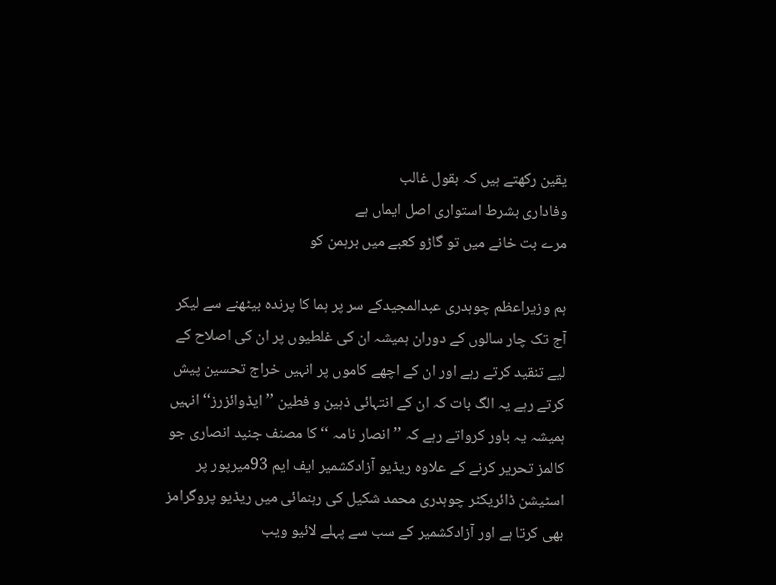یقین رکھتے ہیں کہ بقول غالب
وفاداری بشرط استواری اصل ایماں ہے
مرے بت خانے میں تو گاڑو کعبے میں برہمن کو

ہم وزیراعظم چوہدری عبدالمجیدکے سر پر ہما کا پرندہ بیٹھنے سے لیکر آج تک چار سالوں کے دوران ہمیشہ ان کی غلطیوں پر ان کی اصلاح کے لیے تنقید کرتے رہے اور ان کے اچھے کاموں پر انہیں خراج تحسین پیش کرتے رہے یہ الگ بات کہ ان کے انتہائی ذہین و فطین ’’ ایڈوائزرز‘‘ انہیں ہمیشہ یہ باور کرواتے رہے کہ ’’ انصار نامہ ‘‘ کا مصنف جنید انصاری جو کالمز تحریر کرنے کے علاوہ ریڈیو آزادکشمیر ایف ایم 93میرپور پر اسٹیشن ڈائریکٹر چوہدری محمد شکیل کی رہنمائی میں ریڈیو پروگرامز بھی کرتا ہے اور آزادکشمیر کے سب سے پہلے لائیو ویب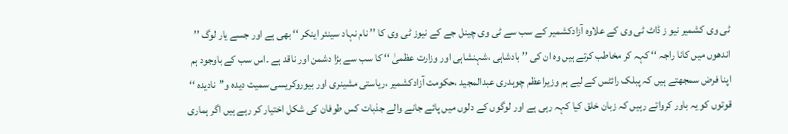ٹی وی کشمیر نیو ز ڈاٹ ٹی وی کے علاوہ آزادکشمیر کے سب سے ٹی وی چینل جے کے نیوز ٹی وی کا ’’ نام نہاد سینئر اینکر ‘‘ بھی ہے اور جسے یار لوگ ’’ اندھوں میں کانا راجہ ‘‘ کہہ کر مخاطب کرتے ہیں وہ ان کی ’’ بادشاہی ،شہنشاہی اور وزارت عظمیٰ ‘‘ کا سب سے بڑا دشمن اور ناقد ہے ۔اس سب کے باوجود ہم اپنا فرض سمجھتے ہیں کہ پبلک رائٹس کے لیے ہم وزیراعظم چوہدری عبدالمجید ،حکومت آزادکشمیر ،ریاستی مشینری اور بیوروکریسی سمیت دیدہ و’’نادیدہ ‘‘ قوتوں کو یہ باور کرواتے رہیں کہ زبان خلق کیا کہہ رہی ہے اور لوگوں کے دلوں میں پائے جانے والے جذبات کس طوفان کی شکل اختیار کر رہے ہیں اگر ہماری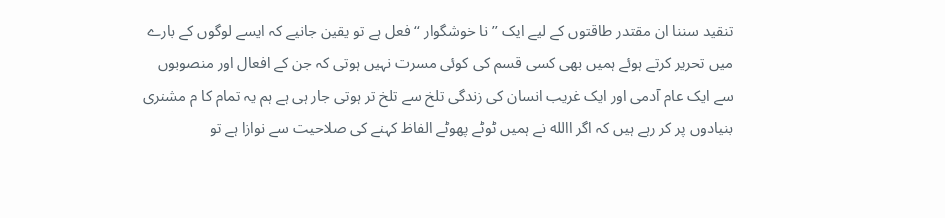تنقید سننا ان مقتدر طاقتوں کے لیے ایک ’’ نا خوشگوار ‘‘ فعل ہے تو یقین جانیے کہ ایسے لوگوں کے بارے میں تحریر کرتے ہوئے ہمیں بھی کسی قسم کی کوئی مسرت نہیں ہوتی کہ جن کے افعال اور منصوبوں سے ایک عام آدمی اور ایک غریب انسان کی زندگی تلخ سے تلخ تر ہوتی جار ہی ہے ہم یہ تمام کا م مشنری بنیادوں پر کر رہے ہیں کہ اگر االله نے ہمیں ٹوٹے پھوٹے الفاظ کہنے کی صلاحیت سے نوازا ہے تو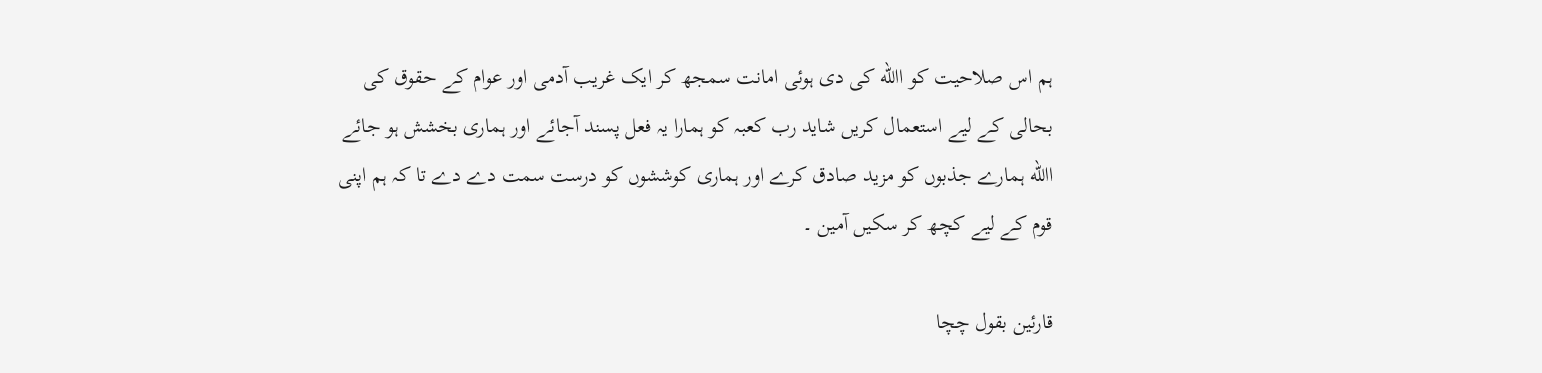ہم اس صلاحیت کو االله کی دی ہوئی امانت سمجھ کر ایک غریب آدمی اور عوام کے حقوق کی بحالی کے لیے استعمال کریں شاید رب کعبہ کو ہمارا یہ فعل پسند آجائے اور ہماری بخشش ہو جائے االله ہمارے جذبوں کو مزید صادق کرے اور ہماری کوششوں کو درست سمت دے دے تا کہ ہم اپنی قوم کے لیے کچھ کر سکیں آمین ۔

قارئین بقول چچا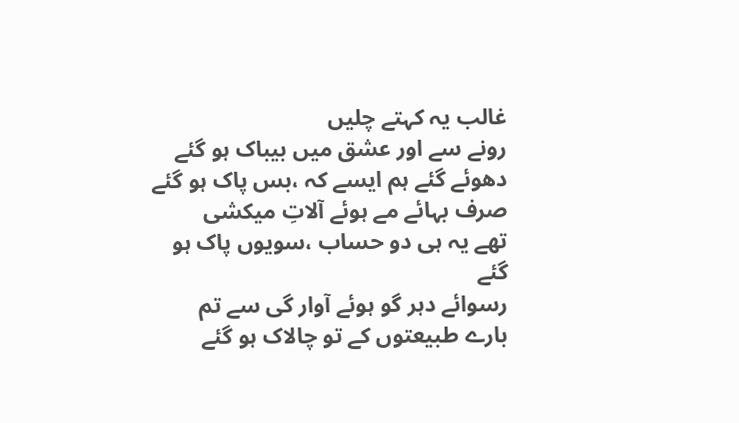غالب یہ کہتے چلیں
رونے سے اور عشق میں بیباک ہو گئے
دھوئے گئے ہم ایسے کہ ،بس پاک ہو گئے
صرف بہائے مے ہوئے آلاتِ میکشی
تھے یہ ہی دو حساب ،سویوں پاک ہو گئے
رسوائے دہر گو ہوئے آوار گی سے تم
بارے طبیعتوں کے تو چالاک ہو گئے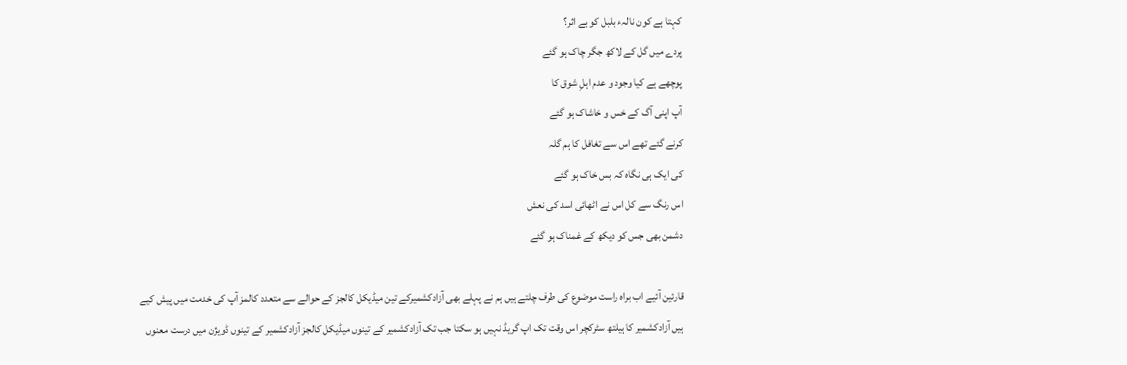کہتا ہے کون نالہء بلبل کو بے اثر؟
پردے میں گل کے لاکھ جگر چاک ہو گئے
پوچھے ہے کیا وجود و عدم اہلِ شوق کا
آپ اپنی آگ کے خس و خاشاک ہو گئے
کرنے گئے تھے اس سے تغافل کا ہم گلہ
کی ایک ہی نگاہ کہ بس خاک ہو گئے
اس رنگ سے کل اس نے اٹھائی اسد کی نعش
دشمن بھی جس کو دیکھ کے غمناک ہو گئے

قارئین آئیے اب براہ راست موضوع کی طرف چلتے ہیں ہم نے پہلے بھی آزادکشمیرکے تین میڈیکل کالجز کے حوالے سے متعدد کالمز آپ کی خدمت میں پیش کیے ہیں آزادکشمیر کا ہیلتھ سٹرکچر اس وقت تک اپ گریڈ نہیں ہو سکتا جب تک آزادکشمیر کے تینوں میڈیکل کالجز آزادکشمیر کے تینوں ڈویژن میں درست معنوں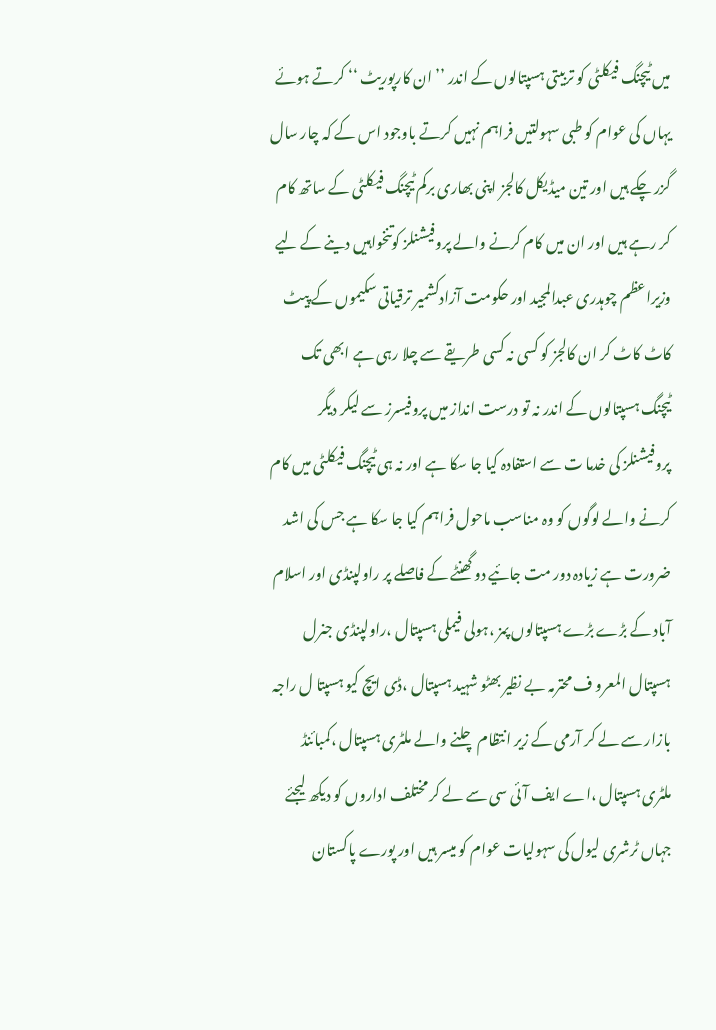میں ٹیچنگ فیکلٹی کو تربیتی ہسپتالوں کے اندر ’’ ان کارپوریٹ ‘‘ کرتے ہوئے یہاں کی عوام کو طبی سہولتیں فراہم نہیں کرتے باوجود اس کے کہ چار سال گزر چکے ہیں اور تین میڈیکل کالجز اپنی بھاری برکم ٹیچنگ فیکلٹی کے ساتھ کام کر رہے ہیں اور ان میں کام کرنے والے پروفیشنلز کوتنخواہیں دینے کے لیے وزیراعظم چوہدری عبدالمجید اور حکومت آزادکشمیر ترقیاتی سکیموں کے پیٹ کاٹ کاٹ کر ان کالجز کو کسی نہ کسی طریقے سے چلا رہی ہے ابھی تک ٹیچنگ ہسپتالوں کے اندر نہ تو درست انداز میں پروفیسرز سے لیکر دیگر پروفیشنلز کی خدما ت سے استفادہ کیا جا سکا ہے اور نہ ہی ٹیچنگ فیکلٹی میں کام کرنے والے لوگوں کو وہ مناسب ماحول فراہم کیا جا سکا ہے جس کی اشد ضرورت ہے زیادہ دور مت جائیے دو گھنٹے کے فاصلے پر راولپنڈی اور اسلام آباد کے بڑے بڑے ہسپتالوں پمز ،ہولی فیملی ہسپتال ،راولپنڈی جنرل ہسپتال المعرو ف محترمہ بے نظیر بھٹو شہید ہسپتال ،ڈی ایچ کیو ہسپتا ل راجہ بازار سے لے کر آرمی کے زیر انتظام چلنے والے ملٹری ہسپتال ،کمبائنڈ ملٹری ہسپتال ،اے ایف آئی سی سے لے کر مختلف اداروں کو دیکھ لیجئے جہاں ٹرشری لیول کی سہولیات عوام کو میسر ہیں اور پورے پاکستان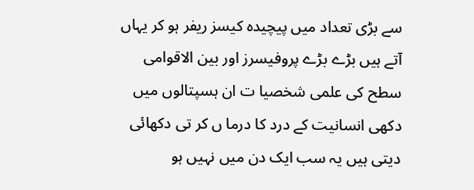سے بڑی تعداد میں پیچیدہ کیسز ریفر ہو کر یہاں آتے ہیں بڑے بڑے پروفیسرز اور بین الاقوامی سطح کی علمی شخصیا ت ان ہسپتالوں میں دکھی انسانیت کے درد کا درما ں کر تی دکھائی دیتی ہیں یہ سب ایک دن میں نہیں ہو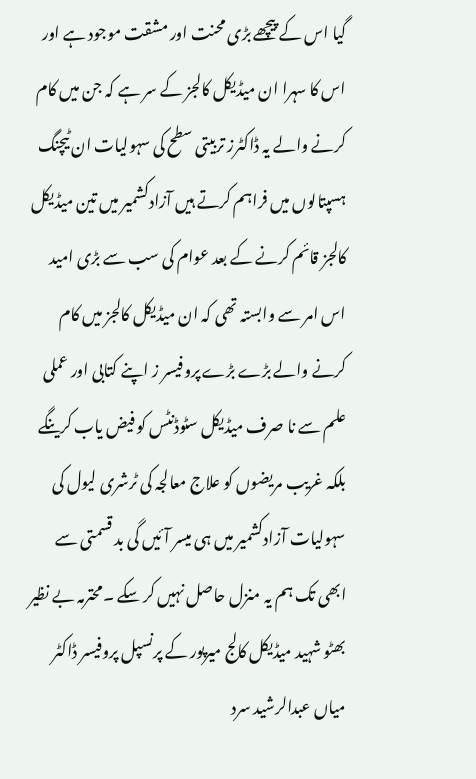گیا اس کے پیچھے بڑی محنت اور مشقت موجود ہے اور اس کا سہرا ان میڈیکل کالجز کے سر ہے کہ جن میں کام کرنے والے یہ ڈاکٹرز تربیتی سطح کی سہولیات ان ٹیچنگ ہسپتالوں میں فراہم کرتے ہیں آزادکشمیر میں تین میڈیکل کالجز قائم کرنے کے بعد عوام کی سب سے بڑی امید اس امر سے وابستہ تھی کہ ان میڈیکل کالجز میں کام کرنے والے بڑے بڑے پروفیسر ز اپنے کتابی اور عملی علم سے نا صرف میڈیکل سٹوڈنٹس کو فیض یاب کرینگے بلکہ غریب مریضوں کو علاج معالجہ کی ٹرشری لیول کی سہولیات آزادکشمیر میں ہی میسر آئیں گی بد قسمتی سے ابھی تک ہم یہ منزل حاصل نہیں کر سکے ۔محترمہ بے نظیر بھٹو شہید میڈیکل کالج میرپور کے پرنسپل پروفیسر ڈاکٹر میاں عبدالرشید سرد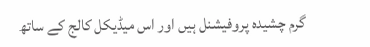گرم چشیدہ پروفیشنل ہیں اور اس میڈیکل کالج کے ساتھ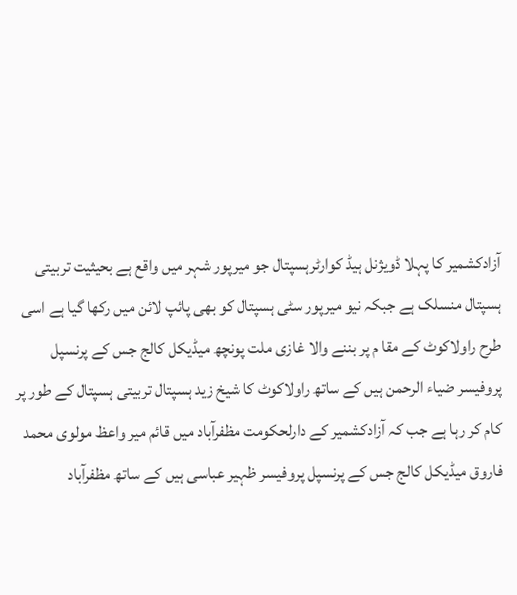آزادکشمیر کا پہلا ڈویژنل ہیڈ کوارٹرہسپتال جو میرپور شہر میں واقع ہے بحیثیت تربیتی ہسپتال منسلک ہے جبکہ نیو میرپور سٹی ہسپتال کو بھی پائپ لائن میں رکھا گیا ہے اسی طرح راولاکوٹ کے مقا م پر بننے والا غازی ملت پونچھ میڈیکل کالج جس کے پرنسپل پروفیسر ضیاء الرحمن ہیں کے ساتھ راولاکوٹ کا شیخ زید ہسپتال تربیتی ہسپتال کے طور پر کام کر رہا ہے جب کہ آزادکشمیر کے دارلحکومت مظفرآباد میں قائم میر واعظ مولوی محمد فاروق میڈیکل کالج جس کے پرنسپل پروفیسر ظہیر عباسی ہیں کے ساتھ مظفرآباد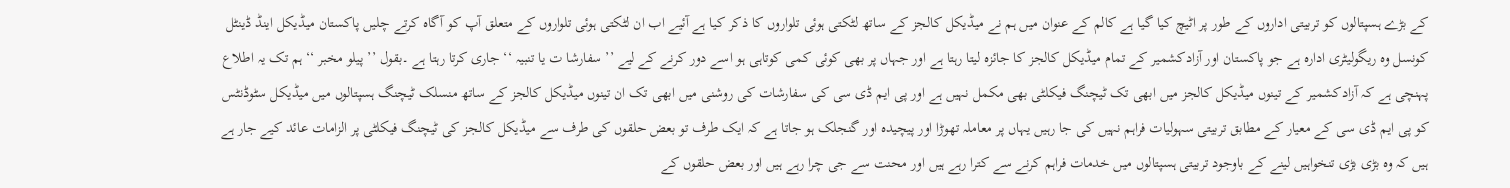کے بڑے ہسپتالوں کو تربیتی اداروں کے طور پر اٹیچ کیا گیا ہے کالم کے عنوان میں ہم نے میڈیکل کالجز کے ساتھ لٹکتی ہوئی تلواروں کا ذکر کیا ہے آئیے اب ان لٹکتی ہوئی تلواروں کے متعلق آپ کو آگاہ کرتے چلیں پاکستان میڈیکل اینڈ ڈینٹل کونسل وہ ریگولیٹری ادارہ ہے جو پاکستان اور آزادکشمیر کے تمام میڈیکل کالجز کا جائزہ لیتا رہتا ہے اور جہاں پر بھی کوئی کمی کوتاہی ہو اسے دور کرنے کے لیے ’’ سفارشا ت یا تنبیہ ‘‘ جاری کرتا رہتا ہے ۔بقول ’’ پیلو مخبر ‘‘ ہم تک یہ اطلاع پہنچی ہے کہ آزادکشمیر کے تینوں میڈیکل کالجز میں ابھی تک ٹیچنگ فیکلٹی بھی مکمل نہیں ہے اور پی ایم ڈی سی کی سفارشات کی روشنی میں ابھی تک ان تینوں میڈیکل کالجز کے ساتھ منسلک ٹیچنگ ہسپتالوں میں میڈیکل سٹوڈنٹس کو پی ایم ڈی سی کے معیار کے مطابق تربیتی سہولیات فراہم نہیں کی جا رہیں یہاں پر معاملہ تھوڑا اور پیچیدہ اور گنجلک ہو جاتا ہے کہ ایک طرف تو بعض حلقوں کی طرف سے میڈیکل کالجز کی ٹیچنگ فیکلٹی پر الزامات عائد کیے جار ہے ہیں کہ وہ بڑی بڑی تنخواہیں لینے کے باوجود تربیتی ہسپتالوں میں خدمات فراہم کرنے سے کترا رہے ہیں اور محنت سے جی چرا رہے ہیں اور بعض حلقوں کے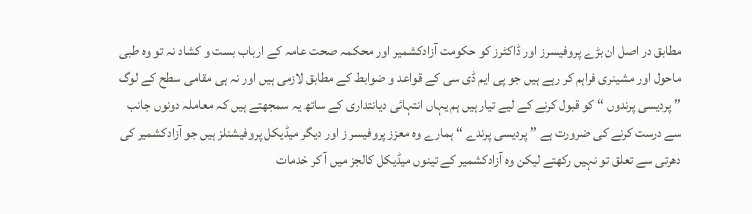مطابق در اصل ان بڑے پروفیسرز اور ڈاکٹرز کو حکومت آزادکشمیر اور محکمہ صحت عامہ کے ارباب بست و کشاد نہ تو وہ طبی ماحول اور مشینری فراہم کر رہے ہیں جو پی ایم ڈی سی کے قواعد و ضوابط کے مطابق لازمی ہیں اور نہ ہی مقامی سطح کے لوگ ’’ پردیسی پرندوں ‘‘ کو قبول کرنے کے لیے تیار ہیں ہم یہاں انتہائی دیانتداری کے ساتھ یہ سمجھتے ہیں کہ معاملہ دونوں جانب سے درست کرنے کی ضرورت ہے ’’ پردیسی پرندے ‘‘ ہمارے وہ معزز پروفیسر ز اور دیگر میڈیکل پروفیشنلز ہیں جو آزادکشمیر کی دھرتی سے تعلق تو نہیں رکھتے لیکن وہ آزادکشمیر کے تینوں میڈیکل کالجز میں آ کر خدمات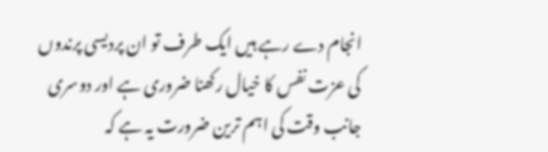انجام دے رہے ہیں ایک طرف تو ان پردیسی پرندوں کی عزت نفس کا خیال رکھنا ضروری ہے اور دوسری جانب وقت کی اہم ترین ضرورت یہ ہے کہ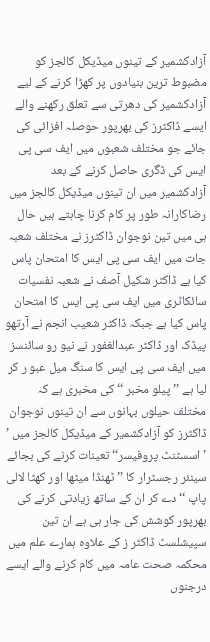آزادکشمیر کے تینوں میڈیکل کالجز کو مضبوط ترین بنیادوں پر کھڑا کرنے کے لیے آزادکشمیر کی دھرتی سے تعلق رکھنے والے ایسے ڈاکٹرز کی بھرپور حوصلہ افزائی کی جائے جو مختلف شعبوں میں ایف سی پی ایس کی ڈگری حاصل کرنے کے بعد آزادکشمیر میں ان تینوں میڈیکل کالجز میں رضاکارانہ طور پر کام کرنا چاہتے ہیں حال ہی میں تین نوجوان ڈاکٹرز نے مختلف شعبہ جات میں ایف سی پی ایس کا امتحان پاس کیا ہے ڈاکٹر شکیل آصف نے شعبہ نفسیات سائکاٹری میں ایف سی پی ایس کا امتحان پاس کیا ہے جبکہ ڈاکٹر شعیب انجم نے آرتھو پیڈک اور ڈاکٹر عبدالغفور نے نیو رو سائنسز میں ایف سی پی ایس کا سنگ میل عبو ر کر لیا ہے ’’ پیلو مخبر ‘‘ کی مخبری ہے کہ مختلف حیلوں بہانوں سے ان تینوں نوجوان ڈاکٹرز کو آزادکشمیر کے میڈیکل کالجز میں ’ ’اسسٹنٹ پروفیسر‘‘ تعینات کرنے کی بجائے سینئر رجسٹرار کا ’’ ٹھنڈا میٹھا اور کھٹا لالی پاپ ‘‘ دے کر ان کے ساتھ زیادتی کرنے کی بھرپور کوشش کی جار ہی ہے ان تین سپیشلسٹ ڈاکٹر ز کے علاوہ ہمارے علم میں محکمہ صحت عامہ میں کام کرنے والے ایسے درجنوں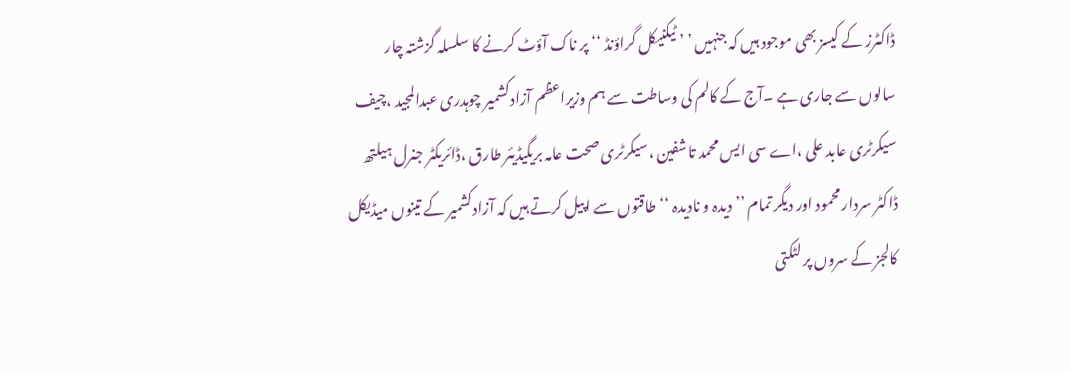ڈاکٹرز کے کیسز بھی موجود ہیں کہ جنہیں ’ ’ ٹیکنیکل گراؤنڈ ‘‘ پر ناک آؤٹ کرنے کا سلسلہ گزشتہ چار سالوں سے جاری ہے ۔آج کے کالم کی وساطت سے ہم وزیراعظم آزادکشمیر چوہدری عبدالمجید ،چیف سیکرٹری عابد علی ،اے سی ایس محمد تاشفین ،سیکرٹری صحت عامہ بریگیڈیئر طارق ،ڈائریکٹر جنرل ہیلتھ ڈاکٹر سردار محمود اور دیگر تمام ’’ دیدہ و نادیدہ ‘‘ طاقتوں سے اپیل کرتے ہیں کہ آزادکشمیر کے تینوں میڈیکل کالجز کے سروں پر لٹکتی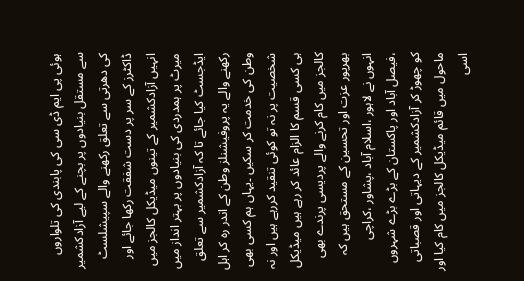ہوئی پی ایم ڈی سی کی پابندی کی تلواروں سے مستقل بنیادوں پر بچنے کے لیے آزادکشمیر کی دھرتی سے تعلق رکھنے والے سپیشلسٹ ڈاکٹرز کے سر پر دست شفقت رکھا جائے اور انہیں آزادکشمیر کے تینوں میڈیکل کالجز میں میرٹ پر ہمدردی کی بنیادوں پر بہتر انداز میں ایڈجسٹ کیا جائے تا کہ آزادکشمیر سے تعلق رکھنے والے یہ پروفیشنلز وطن کے اندر رہ کر اہل وطن کی خدمت کر سکیں ۔یہاں ہم کسی بھی شخصیت پر نہ تو کوئی تنقید کررہے ہیں اور نہ ہی کسی قسم کا الزام عائد کر رہے ہیں میڈیکل کالجز میں کام کرنے والے پردیسی پرندے بھی بھرپور عزت اور تحسین کے مستحق ہیں کہ انہوں نے لاہور ،اسلام آباد ،پشاور ،کراچی ،فیصل آباد اور پاکستان کے بڑے بڑے شہروں کو چھوڑ کر آزادکشمیر کے دیہاتی اور قصباتی ماحول میں قائم میڈیکل کالجز میں کام کیا اور اسی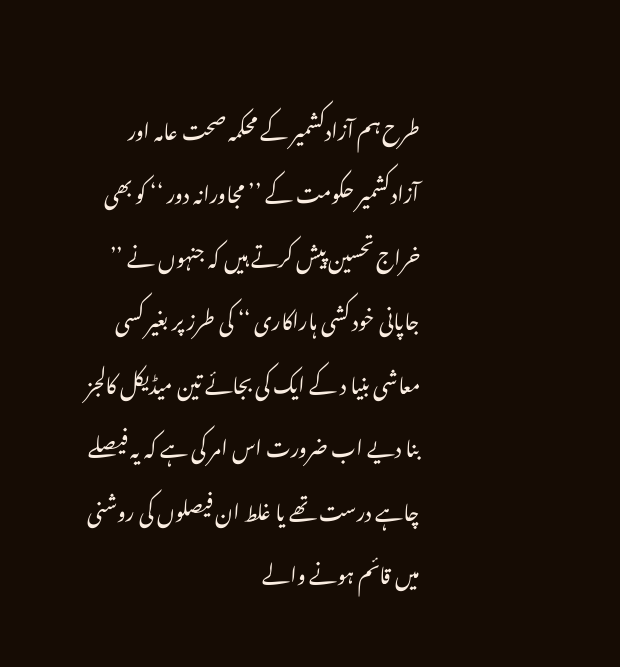طرح ہم آزادکشمیر کے محکمہ صحت عامہ اور آزادکشمیر حکومت کے ’’ مجاورانہ دور ‘‘ کو بھی خراج تحسین پیش کرتے ہیں کہ جنہوں نے ’’ جاپانی خود کشی ہاراکاری ‘‘ کی طرز پر بغیر کسی معاشی بنیا د کے ایک کی بجائے تین میڈیکل کالجز بنا دیے اب ضرورت اس امر کی ہے کہ یہ فیصلے چاہے درست تھے یا غلط ان فیصلوں کی روشنی میں قائم ہونے والے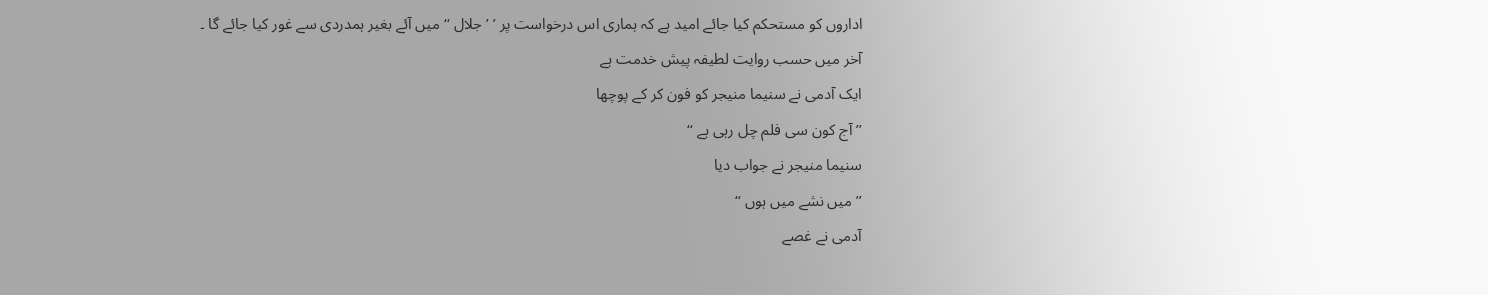اداروں کو مستحکم کیا جائے امید ہے کہ ہماری اس درخواست پر ’ ’ جلال ‘‘ میں آئے بغیر ہمدردی سے غور کیا جائے گا ۔
آخر میں حسب روایت لطیفہ پیش خدمت ہے
ایک آدمی نے سنیما منیجر کو فون کر کے پوچھا
’’ آج کون سی فلم چل رہی ہے ‘‘
سنیما منیجر نے جواب دیا
’’ میں نشے میں ہوں ‘‘
آدمی نے غصے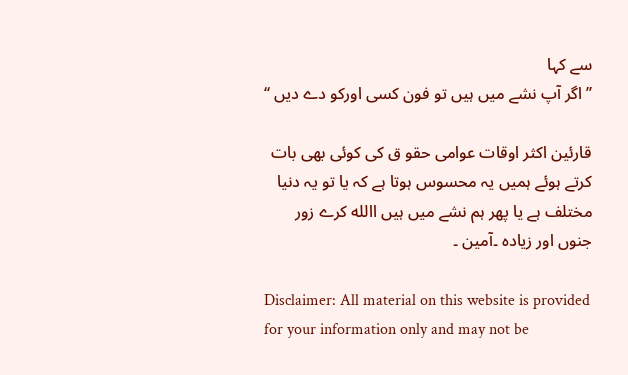سے کہا
’’ اگر آپ نشے میں ہیں تو فون کسی اورکو دے دیں ‘‘

قارئین اکثر اوقات عوامی حقو ق کی کوئی بھی بات کرتے ہوئے ہمیں یہ محسوس ہوتا ہے کہ یا تو یہ دنیا مختلف ہے یا پھر ہم نشے میں ہیں االله کرے زور جنوں اور زیادہ ۔آمین ۔

Disclaimer: All material on this website is provided for your information only and may not be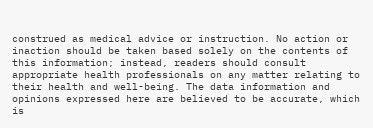construed as medical advice or instruction. No action or inaction should be taken based solely on the contents of this information; instead, readers should consult appropriate health professionals on any matter relating to their health and well-being. The data information and opinions expressed here are believed to be accurate, which is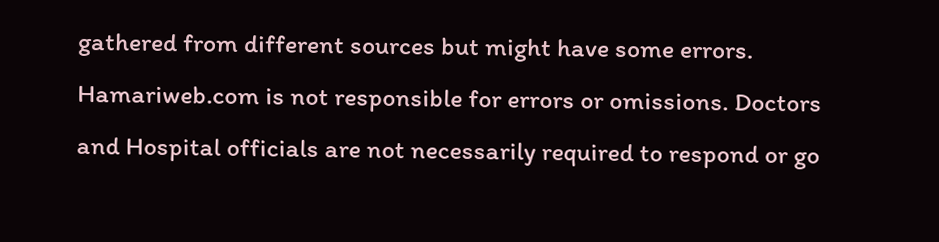gathered from different sources but might have some errors. Hamariweb.com is not responsible for errors or omissions. Doctors and Hospital officials are not necessarily required to respond or go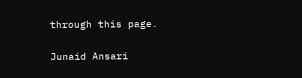through this page.

Junaid Ansari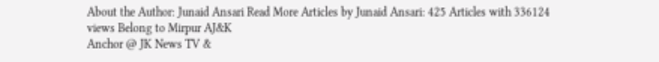About the Author: Junaid Ansari Read More Articles by Junaid Ansari: 425 Articles with 336124 views Belong to Mirpur AJ&K
Anchor @ JK News TV &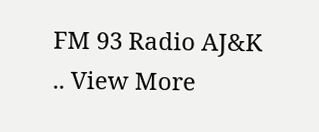FM 93 Radio AJ&K
.. View More